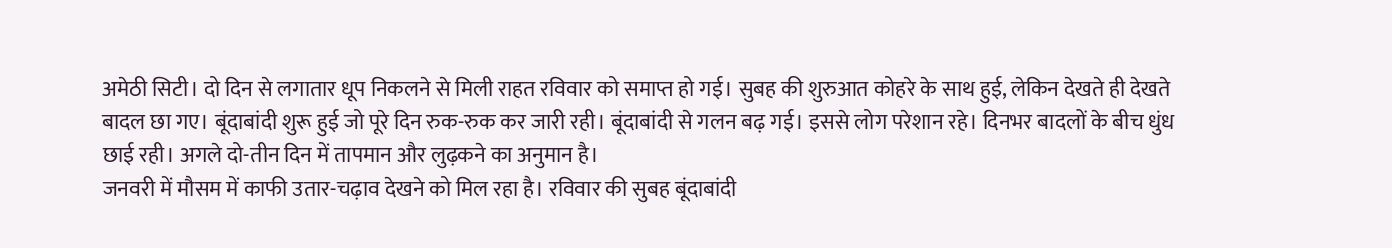अमेठी सिटी। दो दिन से लगातार धूप निकलने से मिली राहत रविवार को समाप्त हो गई। सुबह की शुरुआत कोहरे के साथ हुई, लेकिन देखते ही देखते बादल छा गए। बूंदाबांदी शुरू हुई जो पूरे दिन रुक-रुक कर जारी रही। बूंदाबांदी से गलन बढ़ गई। इससे लोग परेशान रहे। दिनभर बादलों के बीच धुंध छाई रही। अगले दो-तीन दिन में तापमान और लुढ़कने का अनुमान है।
जनवरी में मौसम में काफी उतार-चढ़ाव देखने को मिल रहा है। रविवार की सुबह बूंदाबांदी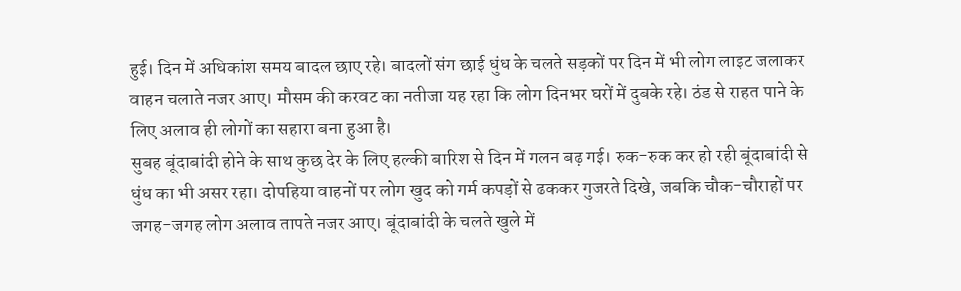हुई। दिन में अधिकांश समय बादल छाए रहे। बादलों संग छाई धुंध के चलते सड़कों पर दिन में भी लोग लाइट जलाकर वाहन चलाते नजर आए। मौसम की करवट का नतीजा यह रहा कि लोग दिनभर घरों में दुबके रहे। ठंड से राहत पाने के लिए अलाव ही लोगों का सहारा बना हुआ है।
सुबह बूंदाबांदी होने के साथ कुछ देर के लिए हल्की बारिश से दिन में गलन बढ़ गई। रुक-रुक कर हो रही बूंदाबांदी से धुंध का भी असर रहा। दोपहिया वाहनों पर लोग खुद को गर्म कपड़ों से ढककर गुजरते दिखे, जबकि चौक-चौराहों पर जगह-जगह लोग अलाव तापते नजर आए। बूंदाबांदी के चलते खुले में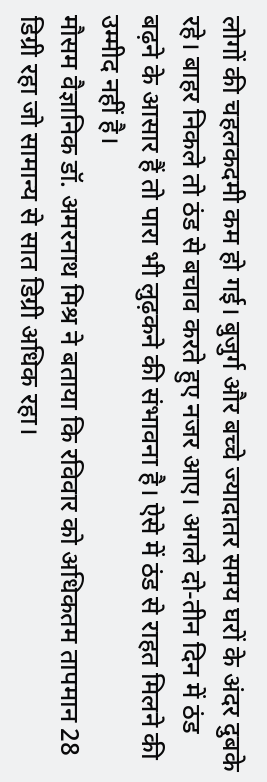लोगों की चहलकदमी कम हो गई। बुजुर्ग और बच्चे ज्यादातर समय घरों के अंदर दुबके रहे। बाहर निकले तो ठंड से बचाव करते हुए नजर आए। अगले दो-तीन दिन में ठंड बढ़ने के आसार हैं तो पारा भी लुढ़कने की संभावना है। ऐसे में ठंड से राहत मिलने की उम्मीद नहीं है।
मौसम वैज्ञानिक डॉ. अमरनाथ मिश्र ने बताया कि रविवार को अधिकतम तापमान 28 डिग्री रहा जो सामान्य से सात डिग्री अधिक रहा।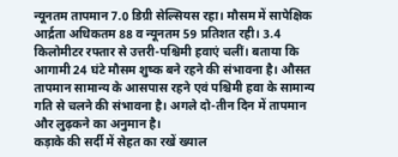न्यूनतम तापमान 7.0 डिग्री सेल्सियस रहा। मौसम में सापेक्षिक आर्द्रता अधिकतम 88 व न्यूनतम 59 प्रतिशत रही। 3.4 किलोमीटर रफ्तार से उत्तरी-पश्चिमी हवाएं चलीं। बताया कि आगामी 24 घंटे मौसम शुष्क बने रहने की संभावना है। औसत तापमान सामान्य के आसपास रहने एवं पश्चिमी हवा के सामान्य गति से चलने की संभावना है। अगले दो-तीन दिन में तापमान और लुढ़कने का अनुमान है।
कड़ाके की सर्दी में सेहत का रखें ख्याल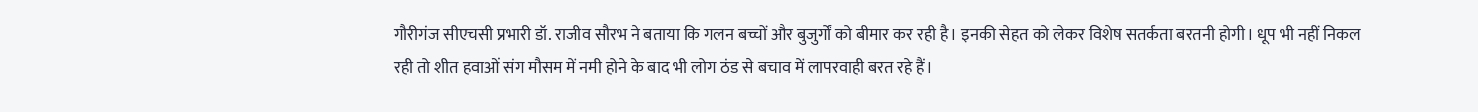गौरीगंज सीएचसी प्रभारी डॉ. राजीव सौरभ ने बताया कि गलन बच्चों और बुजुर्गों को बीमार कर रही है। इनकी सेहत को लेकर विशेष सतर्कता बरतनी होगी। धूप भी नहीं निकल रही तो शीत हवाओं संग मौसम में नमी होने के बाद भी लोग ठंड से बचाव में लापरवाही बरत रहे हैं।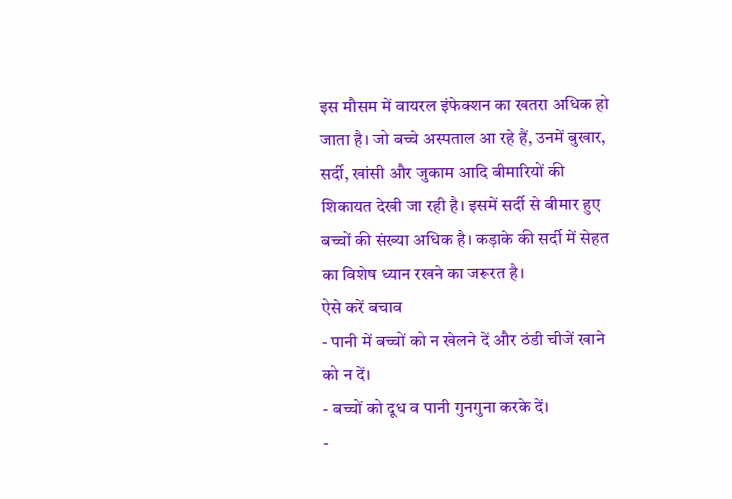इस मौसम में वायरल इंफेक्शन का खतरा अधिक हो जाता है। जो बच्चे अस्पताल आ रहे हैं, उनमें बुखार, सर्दी, खांसी और जुकाम आदि बीमारियों की शिकायत देखी जा रही है। इसमें सर्दी से बीमार हुए बच्चों की संख्या अधिक है। कड़ाके की सर्दी में सेहत का विशेष ध्यान रखने का जरूरत है।
ऐसे करें बचाव
- पानी में बच्चों को न खेलने दें और ठंडी चीजें खाने को न दें।
- बच्चों को दूध व पानी गुनगुना करके दें।
-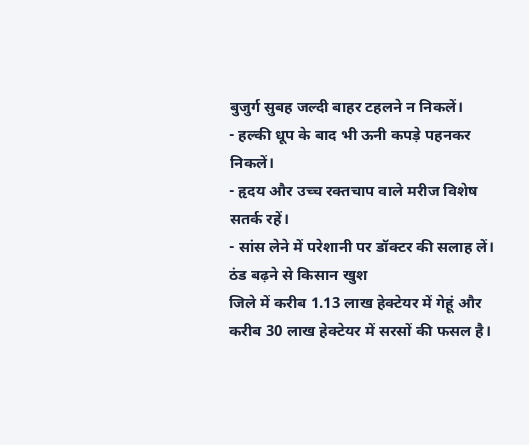बुजुर्ग सुबह जल्दी बाहर टहलने न निकलें।
- हल्की धूप के बाद भी ऊनी कपड़े पहनकर निकलें।
- हृदय और उच्च रक्तचाप वाले मरीज विशेष सतर्क रहें।
- सांस लेने में परेशानी पर डॉक्टर की सलाह लें।
ठंड बढ़ने से किसान खुश
जिले में करीब 1.13 लाख हेक्टेयर में गेहूं और करीब 30 लाख हेक्टेयर में सरसों की फसल है।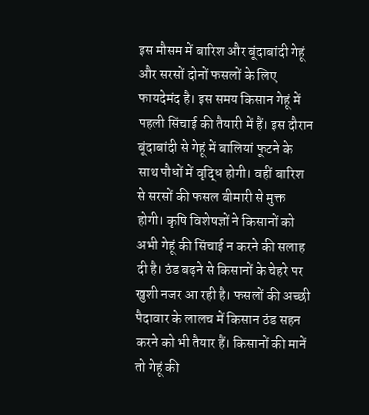इस मौसम में बारिश और बूंदाबांदी गेहूं और सरसों दोनों फसलों के लिए फायदेमंद है। इस समय किसान गेहूं में पहली सिंचाई की तैयारी में हैं। इस दौरान बूंदाबांदी से गेहूं में बालियां फूटने के साथ पौधों में वृद्धि होगी। वहीं बारिश से सरसों की फसल बीमारी से मुक्त होगी। कृषि विशेषज्ञों ने किसानों को अभी गेहूं की सिंचाई न करने की सलाह दी है। ठंड बढ़ने से किसानों के चेहरे पर खुशी नजर आ रही है। फसलों की अच्छी पैदावार के लालच में किसान ठंड सहन करने को भी तैयार हैं। किसानों की मानें तो गेहूं की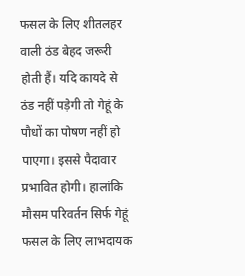फसल के लिए शीतलहर वाली ठंड बेहद जरूरी होती हैं। यदि कायदे से ठंड नहीं पड़ेगी तो गेहूं के पौधों का पोषण नहीं हो पाएगा। इससे पैदावार प्रभावित होगी। हालांकि मौसम परिवर्तन सिर्फ गेहूं फसल के लिए लाभदायक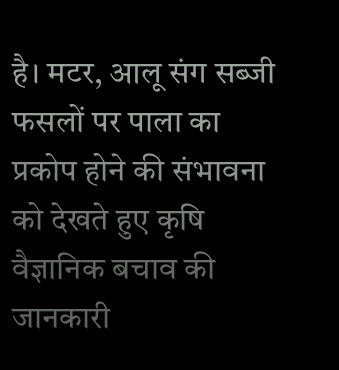है। मटर, आलू संग सब्जी फसलों पर पाला का प्रकोप होने की संभावना को देखते हुए कृषि वैज्ञानिक बचाव की जानकारी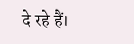दे रहे हैं।